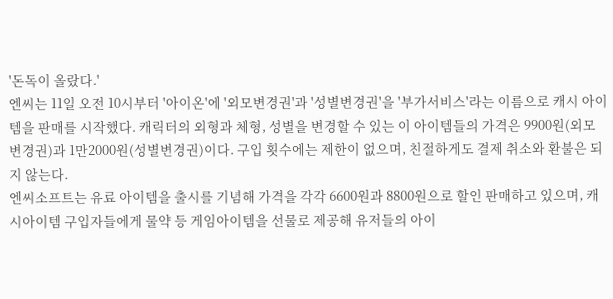'돈독이 올랐다.'
엔씨는 11일 오전 10시부터 '아이온'에 '외모변경권'과 '성별변경권'을 '부가서비스'라는 이름으로 캐시 아이템을 판매를 시작했다. 캐릭터의 외형과 체형, 성별을 변경할 수 있는 이 아이템들의 가격은 9900원(외모변경권)과 1만2000원(성별변경권)이다. 구입 횟수에는 제한이 없으며, 친절하게도 결제 취소와 환불은 되지 않는다.
엔씨소프트는 유료 아이템을 출시를 기념해 가격을 각각 6600원과 8800원으로 할인 판매하고 있으며, 캐시아이템 구입자들에게 물약 등 게임아이템을 선물로 제공해 유저들의 아이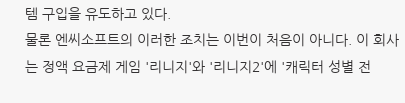템 구입을 유도하고 있다.
물론 엔씨소프트의 이러한 조치는 이번이 처음이 아니다. 이 회사는 정액 요금제 게임 '리니지'와 '리니지2'에 '캐릭터 성별 전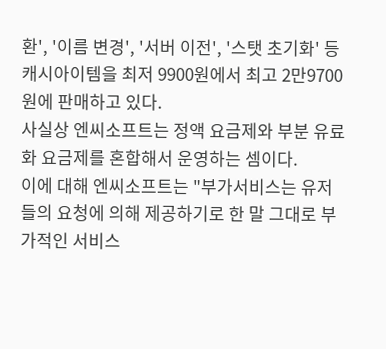환', '이름 변경', '서버 이전', '스탯 초기화' 등 캐시아이템을 최저 9900원에서 최고 2만9700원에 판매하고 있다.
사실상 엔씨소프트는 정액 요금제와 부분 유료화 요금제를 혼합해서 운영하는 셈이다.
이에 대해 엔씨소프트는 "부가서비스는 유저들의 요청에 의해 제공하기로 한 말 그대로 부가적인 서비스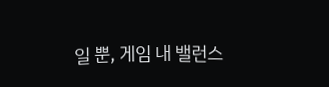일 뿐, 게임 내 밸런스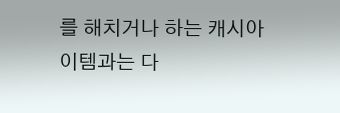를 해치거나 하는 캐시아이템과는 다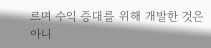르며 수익 증대를 위해 개발한 것은 아니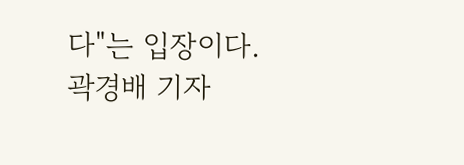다"는 입장이다.
곽경배 기자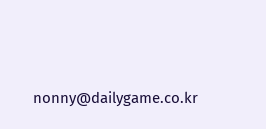nonny@dailygame.co.kr